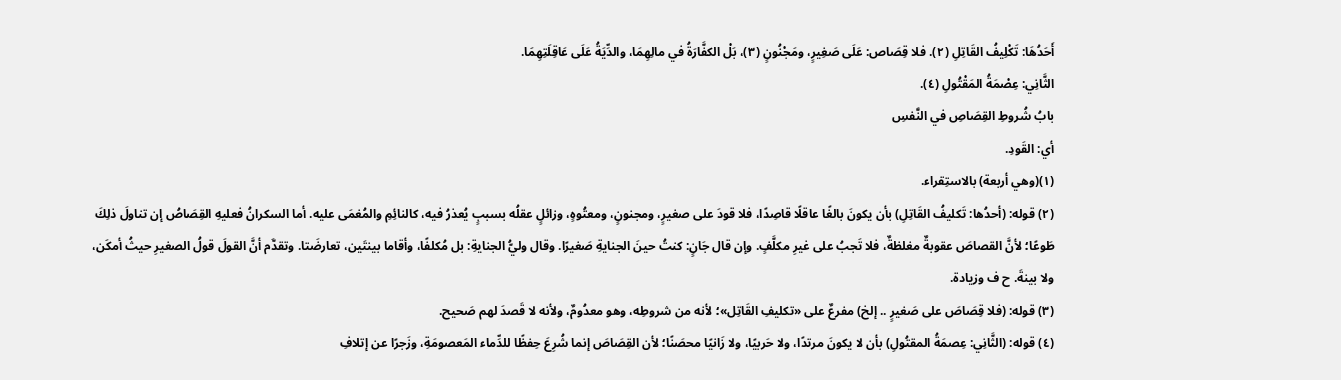أَحَدُهَا: تَكْلِيفُ القَاتِلِ (٢). فلا قِصَاص: عَلَى صَغِيرٍ، ومَجْنُونٍ (٣)، بَلْ الكفَّارَةُ في مالِهِمَا، والدِّيَةُ عَلَى عَاقِلَتِهِمَا.
الثَّانِي: عِصْمَةُ المَقْتُولِ (٤).
بابُ شُروطِ القِصَاصِ في النَّفسِ
أي: القَودِ.
(١)(وهي أربعة) بالاستِقراء.
(٢) قوله: (أحدُها: تَكليفُ القَاتِلِ) بأن يكونَ بالغًا عاقلًا قاصِدًا، فلا قودَ على صغيرٍ، ومجنونٍ، ومعتُوهٍ، وزائلٍ عقلُه بسببٍ يُعذرُ فيه، كالنائِمِ والمُغمَى عليه. أما السكرانُ فعليهِ القِصَاصُ إن تناولَ ذلِكَ طَوعًا؛ لأنَّ القصاصَ عقوبةٌ مغلظةٌ، فلا تَجبُ على غيرِ مكلَّفٍ. وإن قال جَانٍ: كنتُ حينَ الجنايةِ صَغيرًا. وقال وليُّ الجنايةِ: بل مُكلفًا، وأقاما بينتَين، تعارضَتا. وتقدَّم أنَّ القولَ قولُ الصغيرِ حيثُ أمكَن، ولا بينةَ. ح ف وزيادة.
(٣) قوله: (فلا قِصَاصَ على صَغيرٍ .. إلخ) مفرعٌ على «تكليفِ القَاتِل»؛ لأنه من شروطِه، وهو معدُومٌ، ولأنه لا قَصدَ لهم صَحيح.
(٤) قوله: (الثَّانِي: عِصمَةُ المقتُولِ) بأن لا يكونَ مرتدًا، ولا حَربيًا، ولا زَانيًا محصَنًا؛ لأن القِصَاصَ إنما شُرِعَ حِفظًا للدِّماء المَعصومَةِ، وزَجرًا عن إتلافِ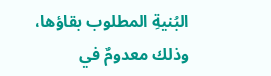البُنيةِ المطلوب بقاؤها، وذلك معدومٌ في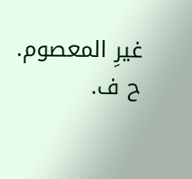غيرِ المعصوم. ح ف.